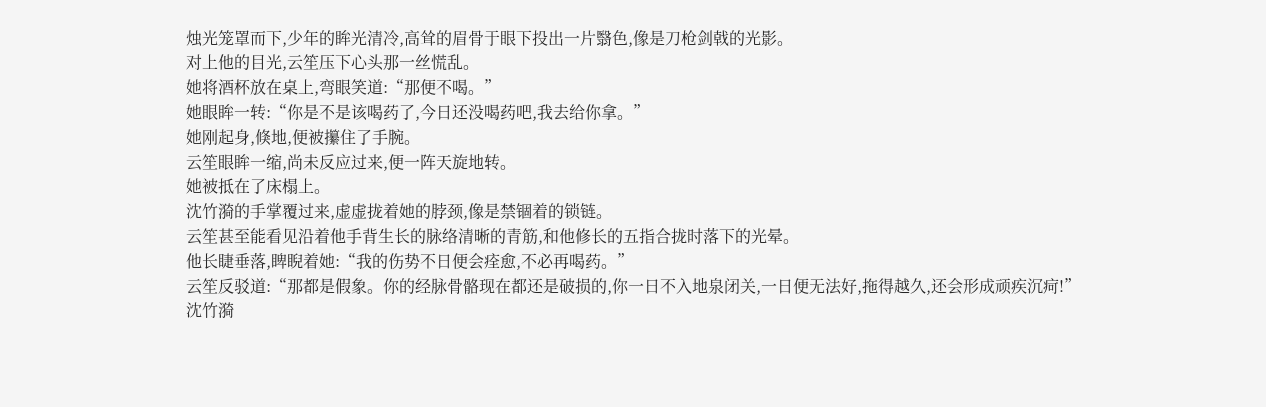烛光笼罩而下,少年的眸光清冷,高耸的眉骨于眼下投出一片翳色,像是刀枪剑戟的光影。
对上他的目光,云笙压下心头那一丝慌乱。
她将酒杯放在桌上,弯眼笑道:“那便不喝。”
她眼眸一转:“你是不是该喝药了,今日还没喝药吧,我去给你拿。”
她刚起身,倏地,便被攥住了手腕。
云笙眼眸一缩,尚未反应过来,便一阵天旋地转。
她被抵在了床榻上。
沈竹漪的手掌覆过来,虚虚拢着她的脖颈,像是禁锢着的锁链。
云笙甚至能看见沿着他手背生长的脉络清晰的青筋,和他修长的五指合拢时落下的光晕。
他长睫垂落,睥睨着她:“我的伤势不日便会痊愈,不必再喝药。”
云笙反驳道:“那都是假象。你的经脉骨骼现在都还是破损的,你一日不入地泉闭关,一日便无法好,拖得越久,还会形成顽疾沉疴!”
沈竹漪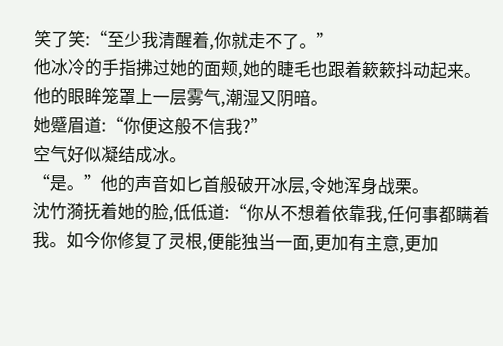笑了笑:“至少我清醒着,你就走不了。”
他冰冷的手指拂过她的面颊,她的睫毛也跟着簌簌抖动起来。
他的眼眸笼罩上一层雾气,潮湿又阴暗。
她蹙眉道:“你便这般不信我?”
空气好似凝结成冰。
“是。”他的声音如匕首般破开冰层,令她浑身战栗。
沈竹漪抚着她的脸,低低道:“你从不想着依靠我,任何事都瞒着我。如今你修复了灵根,便能独当一面,更加有主意,更加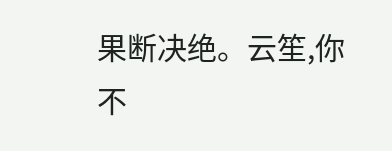果断决绝。云笙,你不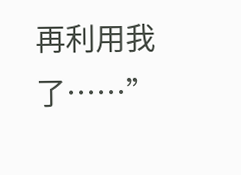再利用我了……”